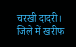चरखी दादरी। जिले में खरीफ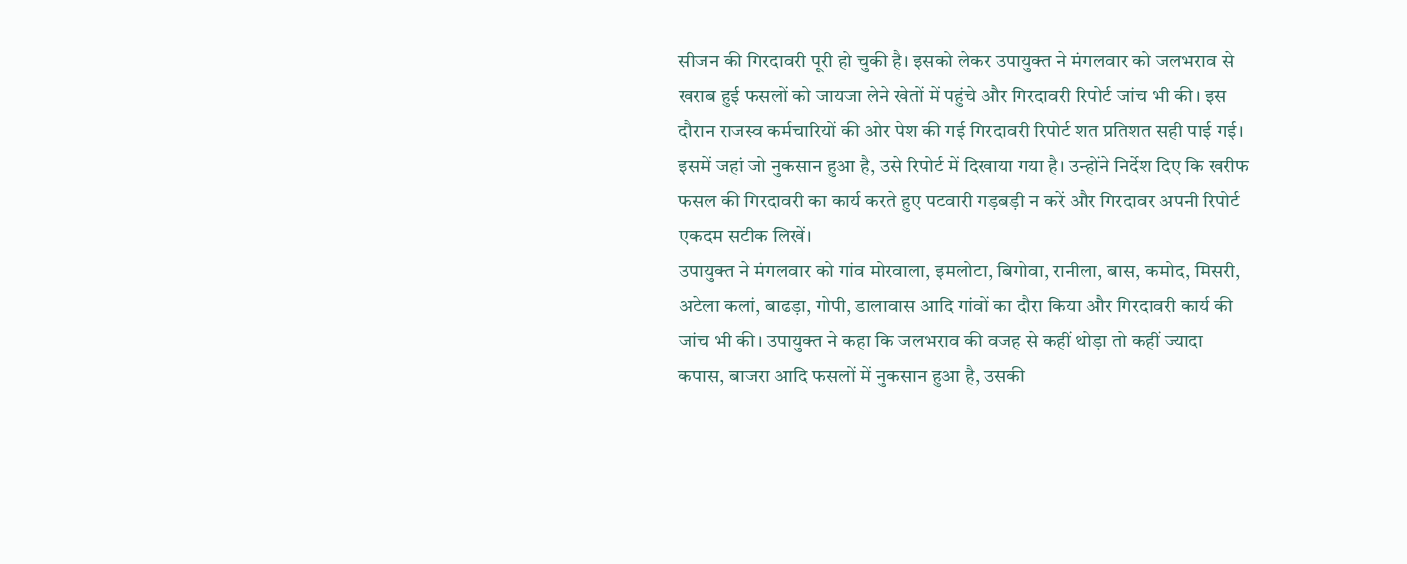सीजन की गिरदावरी पूरी हो चुकी है। इसको लेकर उपायुक्त ने मंगलवार को जलभराव से खराब हुई फसलों को जायजा लेने खेतों में पहुंचे और गिरदावरी रिपोर्ट जांच भी की। इस दौरान राजस्व कर्मचारियों की ओर पेश की गई गिरदावरी रिपोर्ट शत प्रतिशत सही पाई गई। इसमें जहां जो नुकसान हुआ है, उसे रिपोर्ट में दिखाया गया है। उन्होंने निर्देश दिए कि खरीफ फसल की गिरदावरी का कार्य करते हुए पटवारी गड़बड़ी न करें और गिरदावर अपनी रिपोर्ट एकदम सटीक लिखें।
उपायुक्त ने मंगलवार को गांव मोरवाला, इमलोटा, बिगोवा, रानीला, बास, कमोद, मिसरी, अटेला कलां, बाढड़ा, गोपी, डालावास आदि गांवों का दौरा किया और गिरदावरी कार्य की जांच भी की। उपायुक्त ने कहा कि जलभराव की वजह से कहीं थोड़ा तो कहीं ज्यादा कपास, बाजरा आदि फसलों में नुकसान हुआ है, उसकी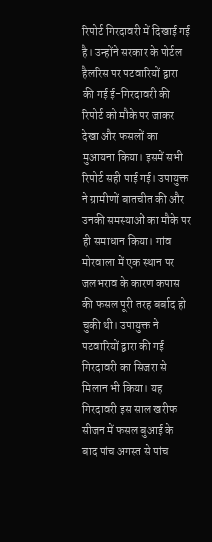रिपोर्ट गिरदावरी में दिखाई गई है। उन्होंने सरकार के पोर्टल हैलरिस पर पटवारियों द्वारा की गई ई-गिरदावरी की रिपोर्ट को मौके पर जाकर देखा और फसलों का मुआयना किया। इसमें सभी रिपोर्ट सही पाई गई। उपायुक्त ने ग्रामीणों बातचीत की और उनकी समस्याओं का मौके पर ही समाधान किया। गांव मोरवाला में एक स्थान पर जलभराव के कारण कपास की फसल पूरी तरह बर्बाद हो चुकी थी। उपायुक्त ने पटवारियों द्वारा की गई गिरदावरी का सिजरा से मिलान भी किया। यह गिरदावरी इस साल खरीफ सीजन में फसल बुआई के बाद पांच अगस्त से पांच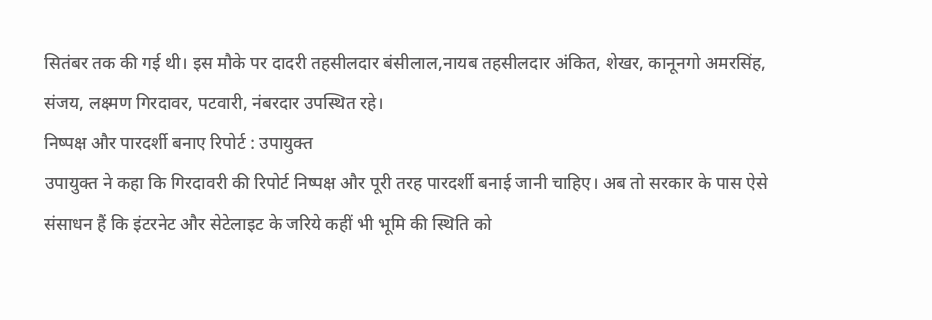सितंबर तक की गई थी। इस मौके पर दादरी तहसीलदार बंसीलाल,नायब तहसीलदार अंकित, शेखर, कानूनगो अमरसिंह, संजय, लक्ष्मण गिरदावर, पटवारी, नंबरदार उपस्थित रहे।
निष्पक्ष और पारदर्शी बनाए रिपोर्ट : उपायुक्त
उपायुक्त ने कहा कि गिरदावरी की रिपोर्ट निष्पक्ष और पूरी तरह पारदर्शी बनाई जानी चाहिए। अब तो सरकार के पास ऐसे संसाधन हैं कि इंटरनेट और सेटेलाइट के जरिये कहीं भी भूमि की स्थिति को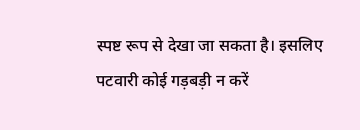स्पष्ट रूप से देखा जा सकता है। इसलिए पटवारी कोई गड़बड़ी न करें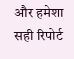और हमेशा सही रिपोर्ट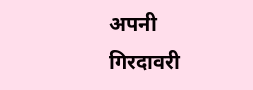अपनी गिरदावरी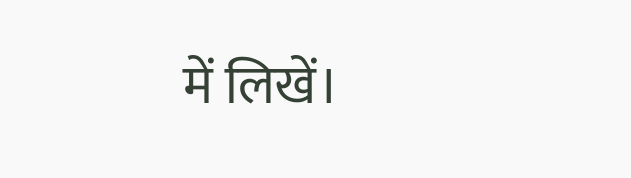में लिखें।